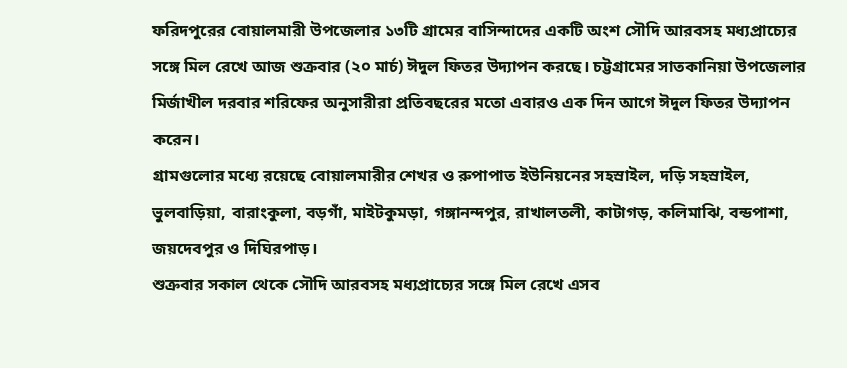ফরিদপুরের বোয়ালমারী উপজেলার ১৩টি গ্রামের বাসিন্দাদের একটি অংশ সৌদি আরবসহ মধ্যপ্রাচ্যের সঙ্গে মিল রেখে আজ শুক্রবার (২০ মার্চ) ঈদুল ফিতর উদ্যাপন করছে। চট্টগ্রামের সাতকানিয়া উপজেলার মির্জাখীল দরবার শরিফের অনুসারীরা প্রতিবছরের মতো এবারও এক দিন আগে ঈদুল ফিতর উদ্যাপন করেন।
গ্রামগুলোর মধ্যে রয়েছে বোয়ালমারীর শেখর ও রুপাপাত ইউনিয়নের সহস্রাইল, দড়ি সহস্রাইল, ভুলবাড়িয়া, বারাংকুলা, বড়গাঁ, মাইটকুমড়া, গঙ্গানন্দপুর, রাখালতলী, কাটাগড়, কলিমাঝি, বন্ডপাশা, জয়দেবপুর ও দিঘিরপাড়।
শুক্রবার সকাল থেকে সৌদি আরবসহ মধ্যপ্রাচ্যের সঙ্গে মিল রেখে এসব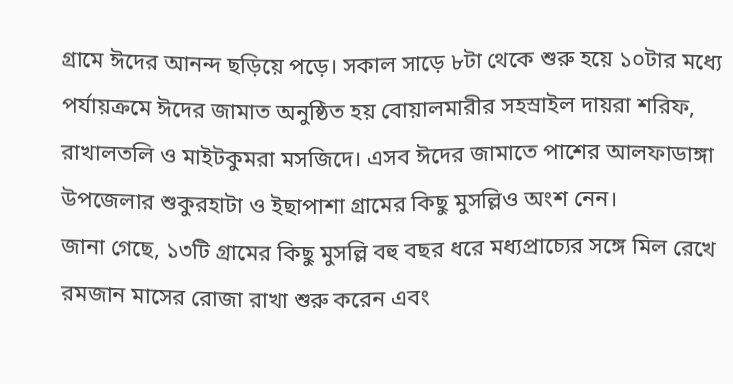গ্রামে ঈদের আনন্দ ছড়িয়ে পড়ে। সকাল সাড়ে ৮টা থেকে শুরু হয়ে ১০টার মধ্যে পর্যায়ক্রমে ঈদের জামাত অনুষ্ঠিত হয় বোয়ালমারীর সহস্রাইল দায়রা শরিফ, রাখালতলি ও মাইটকুমরা মসজিদে। এসব ঈদের জামাতে পাশের আলফাডাঙ্গা উপজেলার শুকুরহাটা ও ইছাপাশা গ্রামের কিছু মুসল্লিও অংশ নেন।
জানা গেছে, ১৩টি গ্রামের কিছু মুসল্লি বহু বছর ধরে মধ্যপ্রাচ্যের সঙ্গে মিল রেখে রমজান মাসের রোজা রাখা শুরু করেন এবং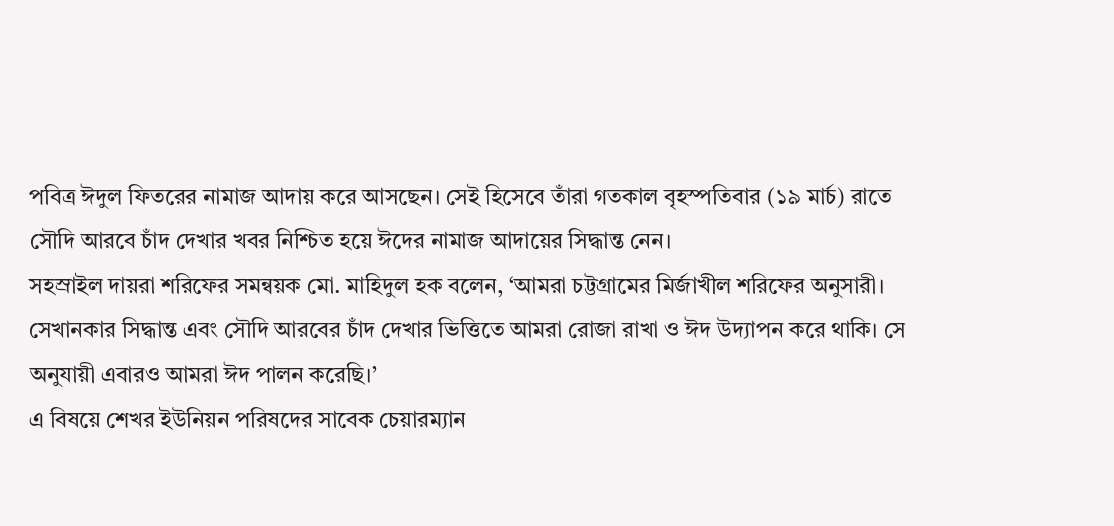পবিত্র ঈদুল ফিতরের নামাজ আদায় করে আসছেন। সেই হিসেবে তাঁরা গতকাল বৃহস্পতিবার (১৯ মার্চ) রাতে সৌদি আরবে চাঁদ দেখার খবর নিশ্চিত হয়ে ঈদের নামাজ আদায়ের সিদ্ধান্ত নেন।
সহস্রাইল দায়রা শরিফের সমন্বয়ক মো. মাহিদুল হক বলেন, ‘আমরা চট্টগ্রামের মির্জাখীল শরিফের অনুসারী। সেখানকার সিদ্ধান্ত এবং সৌদি আরবের চাঁদ দেখার ভিত্তিতে আমরা রোজা রাখা ও ঈদ উদ্যাপন করে থাকি। সে অনুযায়ী এবারও আমরা ঈদ পালন করেছি।’
এ বিষয়ে শেখর ইউনিয়ন পরিষদের সাবেক চেয়ারম্যান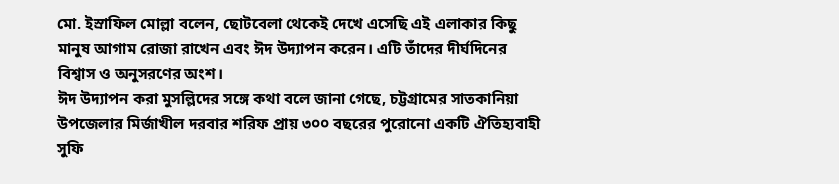মো. ইস্রাফিল মোল্লা বলেন, ছোটবেলা থেকেই দেখে এসেছি এই এলাকার কিছু মানুষ আগাম রোজা রাখেন এবং ঈদ উদ্যাপন করেন। এটি তাঁদের দীর্ঘদিনের বিশ্বাস ও অনুসরণের অংশ।
ঈদ উদ্যাপন করা মুসল্লিদের সঙ্গে কথা বলে জানা গেছে, চট্টগ্রামের সাতকানিয়া উপজেলার মির্জাখীল দরবার শরিফ প্রায় ৩০০ বছরের পুরোনো একটি ঐতিহ্যবাহী সুফি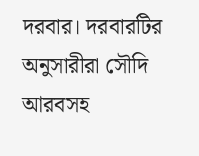দরবার। দরবারটির অনুসারীরা সৌদি আরবসহ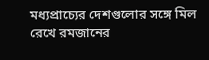মধ্যপ্রাচ্যের দেশগুলোর সঙ্গে মিল রেখে রমজানের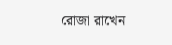রোজা রাখেন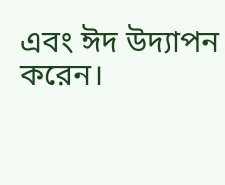এবং ঈদ উদ্যাপন করেন।